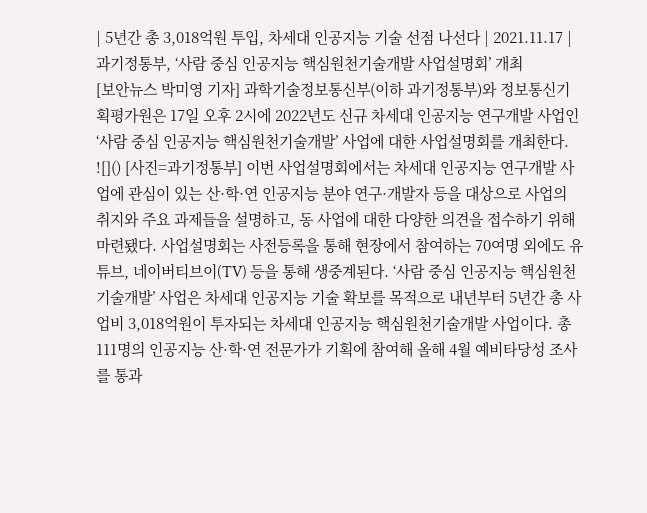| 5년간 총 3,018억원 투입, 차세대 인공지능 기술 선점 나선다 | 2021.11.17 |
과기정통부, ‘사람 중심 인공지능 핵심원천기술개발 사업설명회’ 개최
[보안뉴스 박미영 기자] 과학기술정보통신부(이하 과기정통부)와 정보통신기획평가원은 17일 오후 2시에 2022년도 신규 차세대 인공지능 연구개발 사업인 ‘사람 중심 인공지능 핵심원천기술개발’ 사업에 대한 사업설명회를 개최한다. ![]() [사진=과기정통부] 이번 사업설명회에서는 차세대 인공지능 연구개발 사업에 관심이 있는 산·학·연 인공지능 분야 연구·개발자 등을 대상으로 사업의 취지와 주요 과제들을 설명하고, 동 사업에 대한 다양한 의견을 접수하기 위해 마련됐다. 사업설명회는 사전등록을 통해 현장에서 참여하는 70여명 외에도 유튜브, 네이버티브이(TV) 등을 통해 생중계된다. ‘사람 중심 인공지능 핵심원천기술개발’ 사업은 차세대 인공지능 기술 확보를 목적으로 내년부터 5년간 총 사업비 3,018억원이 투자되는 차세대 인공지능 핵심원천기술개발 사업이다. 총 111명의 인공지능 산·학·연 전문가가 기획에 참여해 올해 4월 예비타당성 조사를 통과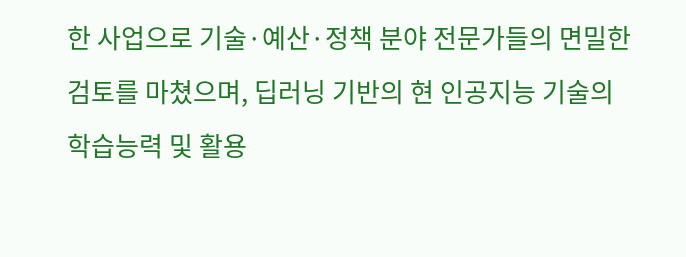한 사업으로 기술·예산·정책 분야 전문가들의 면밀한 검토를 마쳤으며, 딥러닝 기반의 현 인공지능 기술의 학습능력 및 활용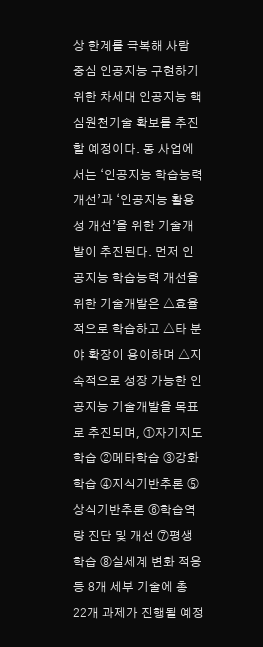상 한계를 극복해 사람 중심 인공지능 구현하기 위한 차세대 인공지능 핵심원천기술 확보를 추진할 예정이다. 동 사업에서는 ‘인공지능 학습능력 개선’과 ‘인공지능 활용성 개선’을 위한 기술개발이 추진된다. 먼저 인공지능 학습능력 개선을 위한 기술개발은 △효율적으로 학습하고 △타 분야 확장이 용이하며 △지속적으로 성장 가능한 인공지능 기술개발을 목표로 추진되며, ①자기지도학습 ②메타학습 ③강화학습 ④지식기반추론 ⑤상식기반추론 ⑥학습역량 진단 및 개선 ⑦평생학습 ⑧실세계 변화 적응 등 8개 세부 기술에 총 22개 과제가 진행될 예정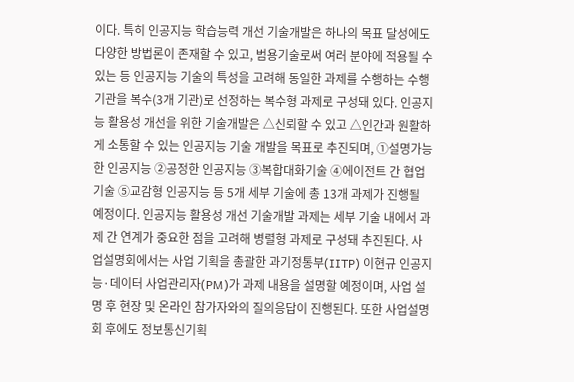이다. 특히 인공지능 학습능력 개선 기술개발은 하나의 목표 달성에도 다양한 방법론이 존재할 수 있고, 범용기술로써 여러 분야에 적용될 수 있는 등 인공지능 기술의 특성을 고려해 동일한 과제를 수행하는 수행기관을 복수(3개 기관)로 선정하는 복수형 과제로 구성돼 있다. 인공지능 활용성 개선을 위한 기술개발은 △신뢰할 수 있고 △인간과 원활하게 소통할 수 있는 인공지능 기술 개발을 목표로 추진되며, ①설명가능한 인공지능 ②공정한 인공지능 ③복합대화기술 ④에이전트 간 협업기술 ⑤교감형 인공지능 등 5개 세부 기술에 총 13개 과제가 진행될 예정이다. 인공지능 활용성 개선 기술개발 과제는 세부 기술 내에서 과제 간 연계가 중요한 점을 고려해 병렬형 과제로 구성돼 추진된다. 사업설명회에서는 사업 기획을 총괄한 과기정통부(IITP) 이현규 인공지능·데이터 사업관리자(PM)가 과제 내용을 설명할 예정이며, 사업 설명 후 현장 및 온라인 참가자와의 질의응답이 진행된다. 또한 사업설명회 후에도 정보통신기획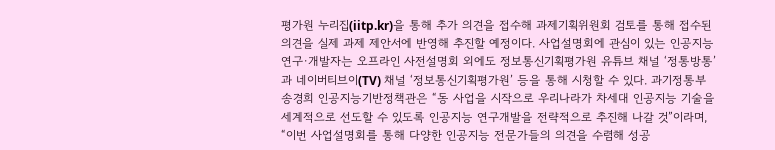평가원 누리집(iitp.kr)을 통해 추가 의견을 접수해 과제기획위원회 검토를 통해 접수된 의견을 실제 과제 제안서에 반영해 추진할 예정이다. 사업설명회에 관심이 있는 인공지능 연구·개발자는 오프라인 사전설명회 외에도 정보통신기획평가원 유튜브 채널 ‘정통방통’과 네이버티브이(TV) 채널 ‘정보통신기획평가원’ 등을 통해 시청할 수 있다. 과기정통부 송경희 인공지능기반정책관은 “동 사업을 시작으로 우리나라가 차세대 인공지능 기술을 세계적으로 선도할 수 있도록 인공지능 연구개발을 전략적으로 추진해 나갈 것”이라며, “이번 사업설명회를 통해 다양한 인공지능 전문가들의 의견을 수렴해 성공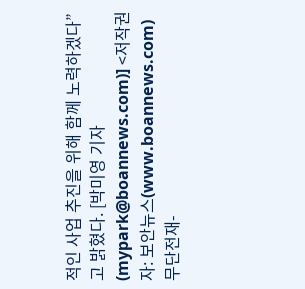적인 사업 추진을 위해 함께 노력하겠다”고 밝혔다. [박미영 기자(mypark@boannews.com)] <저작권자: 보안뉴스(www.boannews.com) 무단전재-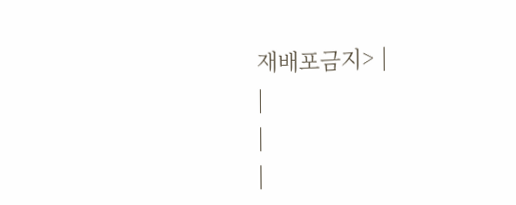재배포금지> |
|
|
|